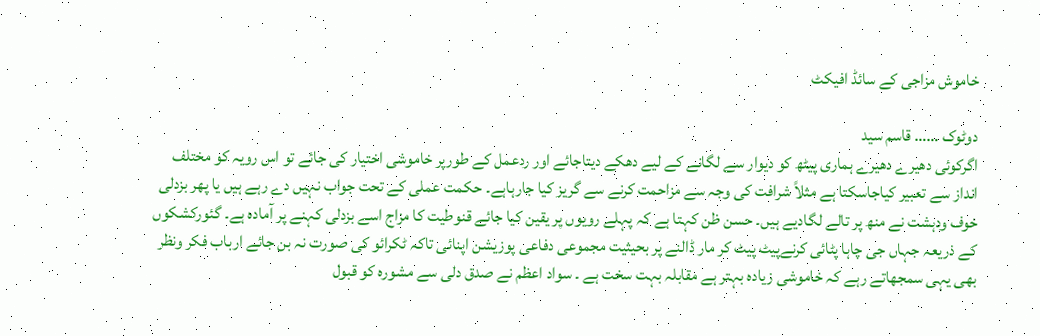خاموش مزاجی کے سائڈ افیکٹ

دوٹوک …… قاسم سید
اگرکوئی دھیرے دھیرے ہماری پیٹھ کو دیوار سے لگانے کے لیے دھکے دیتاجائے اور ردعمل کے طورپر خاموشی اختیار کی جائے تو اس رویہ کو مختلف انداز سے تعبیر کیاجاسکتا ہے مثلاً شرافت کی وجہ سے مزاحمت کرنے سے گریز کیا جارہاہے۔ حکمت عملی کے تحت جواب نہیں دے رہے ہیں یا پھر بزدلی خوف ودہشت نے منھ پر تالے لگادیے ہیں۔ حسن ظن کہتا ہے کہ پہلے رویوں پر یقین کیا جائے قنوطیت کا مزاج اسے بزدلی کہنے پر آمادہ ہے۔ گئورکشکوں کے ذریعہ جہاں جی چاہا پٹائی کرنےپیٹ پیٹ کر مار ڈالنے پر بحیثیت مجموعی دفاعی پوزیشن اپنائی تاکہ ٹکرائو کی صورت نہ بن جائے ارباب فکر ونظر بھی یہی سمجھاتے رہے کہ خاموشی زیادہ بہتر ہے مقابلہ بہت سخت ہے ۔ سواد اعظم نے صدق دلی سے مشورہ کو قبول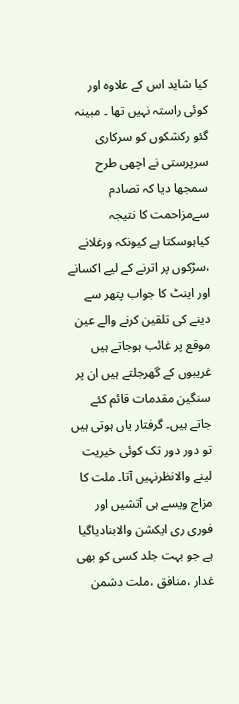کیا شاید اس کے علاوہ اور کوئی راستہ نہیں تھا ۔ مبینہ گئو رکشکوں کو سرکاری سرپرستی نے اچھی طرح سمجھا دیا کہ تصادم سےمزاحمت کا نتیجہ کیاہوسکتا ہے کیونکہ ورغلانے ،سڑکوں پر اترنے کے لیے اکسانے اور اینٹ کا جواب پتھر سے دینے کی تلقین کرنے والے عین موقع پر غائب ہوجاتے ہیں غریبوں کے گھرجلتے ہیں ان پر سنگین مقدمات قائم کئے جاتے ہیں۔ گرفتار یاں ہوتی ہیں تو دور دور تک کوئی خیریت لینے والانظرنہیں آتا۔ ملت کا مزاج ویسے ہی آتشیں اور فوری ری ایکشن والابنادیاگیا ہے جو بہت جلد کسی کو بھی غدار ،منافق ،ملت دشمن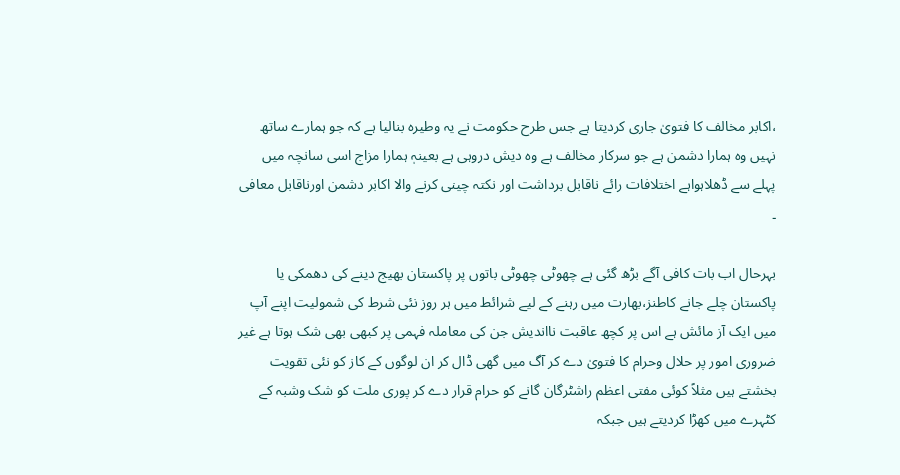،اکابر مخالف کا فتویٰ جاری کردیتا ہے جس طرح حکومت نے یہ وطیرہ بنالیا ہے کہ جو ہمارے ساتھ نہیں وہ ہمارا دشمن ہے جو سرکار مخالف ہے وہ دیش دروہی ہے بعینہٖ ہمارا مزاج اسی سانچہ میں پہلے سے ڈھلاہواہے اختلافات رائے ناقابل برداشت اور نکتہ چینی کرنے والا اکابر دشمن اورناقابل معافی ۔

بہرحال اب بات کافی آگے بڑھ گئی ہے چھوٹی چھوٹی باتوں پر پاکستان بھیج دینے کی دھمکی یا پاکستان چلے جانے کاطنز،بھارت میں رہنے کے لیے شرائط میں ہر روز نئی شرط کی شمولیت اپنے آپ میں ایک آز مائش ہے اس پر کچھ عاقبت نااندیش جن کی معاملہ فہمی پر کبھی بھی شک ہوتا ہے غیر ضروری امور پر حلال وحرام کا فتویٰ دے کر آگ میں گھی ڈال کر ان لوگوں کے کاز کو نئی تقویت بخشتے ہیں مثلاً کوئی مفتی اعظم راشٹرگان گانے کو حرام قرار دے کر پوری ملت کو شک وشبہ کے کٹہرے میں کھڑا کردیتے ہیں جبکہ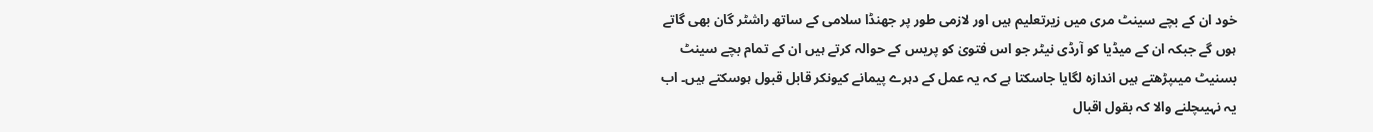خود ان کے بچے سینٹ مری میں زیرتعلیم ہیں اور لازمی طور پر جھنڈا سلامی کے ساتھ راشٹر گان بھی گاتے ہوں گے جبکہ ان کے میڈیا کو آرڈی نیٹر جو اس فتویٰ کو پریس کے حوالہ کرتے ہیں ان کے تمام بچے سینٹ بسنیٹ میںپڑھتے ہیں اندازہ لگایا جاسکتا ہے کہ یہ عمل کے دہرے پیمانے کیونکر قابل قبول ہوسکتے ہیں۔ اب یہ نہیںچلنے والا کہ بقول اقبال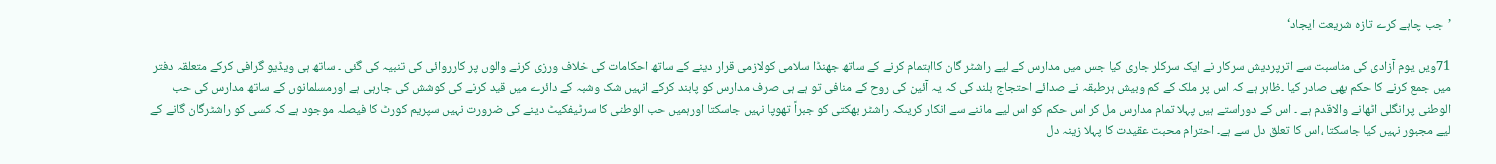’جب چاہے کرے تازہ شریعت ایجاد‘

71ویں یوم آزادی کی مناسبت سے اترپردیش سرکار نے ایک سرکلر جاری کیا جس میں مدارس کے لیے راشٹر گان کااہتمام کرنے کے ساتھ جھنڈا سلامی کولازمی قرار دینے کے ساتھ احکامات کی خلاف ورزی کرنے والوں پر کارروائی کی تنبیہ کی گئی ۔ ساتھ ہی ویڈیو گرافی کرکے متعلقہ دفتر میں جمع کرنے کا حکم بھی صادر کیا ۔ظاہر ہے کہ اس پر ملک کے کم وبیش ہرطبقہ نے صدائے احتجاج بلند کی کہ یہ آئین کی روح کے منافی تو ہے ہی صرف مدارس کو پابند کرکے انہیں شک وشبہ کے دائرے میں قید کرنے کی کوشش کی جارہی ہے اورمسلمانوں کے ساتھ مدارس کی حب الوطنی پرانگلی اٹھانے والاقدم ہے ۔ اس کے دوراستے ہیں پہلا تمام مدارس مل کر اس حکم کو اس لیے ماننے سے انکار کریںکہ راشٹر بھکتی کو جبراً تھوپا نہیں جاسکتا اورہمیں حب الوطنی کا سرٹیفکیٹ دینے کی ضرورت نہیں سپریم کورٹ کا فیصلہ موجود ہے کہ کسی کو راشٹرگان گانے کے لیے مجبور نہیں کیا جاسکتا ،اس کا تعلق دل سے ہے۔ احترام محبت عقیدت کا پہلا زینہ دل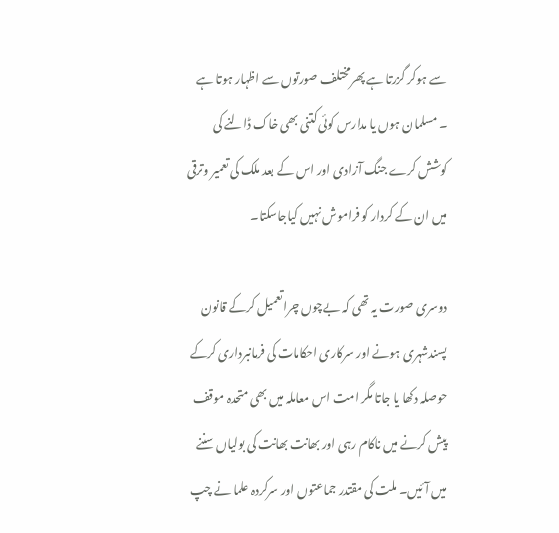سے ہوکر گزرتا ہے پھرمختلف صورتوں سے اظہار ہوتا ہے ۔ مسلمان ہوں یا مدارس کوئی کتنی بھی خاک ڈالنے کی کوشش کرے جنگ آزادی اور اس کے بعد ملک کی تعمیر وترقی میں ان کے کردار کو فراموش نہیں کیاجاسکتا۔

دوسری صورت یہ تھی کہ بےچوں چراتعمیل کرکے قانون پسندشہری ہونے اور سرکاری احکامات کی فرمانبرداری کرکے حوصلہ دکھا یا جاتا مگر امت اس معاملہ میں بھی متحدہ موقف پیش کرنے میں ناکام رہی اور بھانت بھانت کی بولیاں سننے میں آئیں۔ ملت کی مقتدر جماعتوں اور سرکردہ علما نے چپ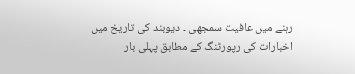رہنے میں عافیت سمجھی ۔ دیوبند کی تاریخ میں اخبارات کی رپورٹنگ کے مطابق پہلی بار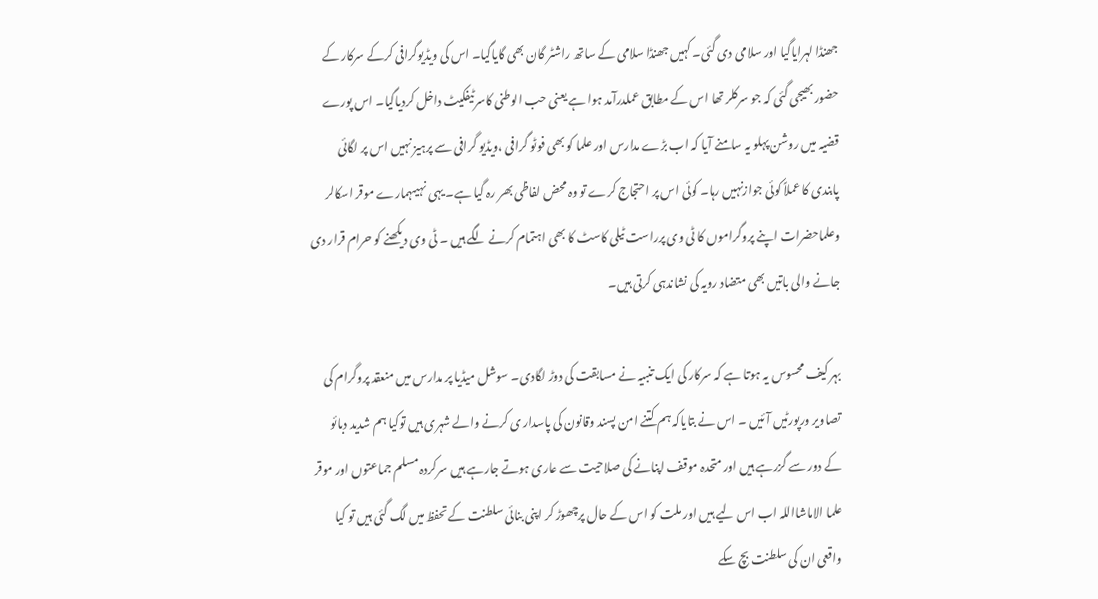جھنڈا لہرایاگیا اور سلامی دی گئی۔ کہیں جھنڈا سلامی کے ساتھ راشٹر گان بھی گایاگیا۔ اس کی ویڈیوگرافی کرکے سرکار کے حضور بھیجی گئی کہ جو سرکلر تھا اس کے مطابق عملدرآمد ہوا ہے یعنی حب الوطنی کاسرٹیفکیٹ داخل کردیاگیا۔ اس پورے قضیہ میں روشن پہلو یہ سامنے آیا کہ اب بڑے مدارس اور علما کو بھی فوٹو گرافی ،ویڈیو گرافی سے پرہیز نہیں اس پر لگائی پابندی کا عملاً کوئی جوازنہیں رہا۔ کوئی اس پر احتجاج کرے تو وہ محض لفاظی بھر رہ گیا ہے۔ یہی نہیںہمارے موقر اسکالر وعلماحضرات اپنے پروگراموں کا ٹی وی پرراست ٹیلی کاسٹ کا بھی اہتمام کرنے لگے ہیں ۔ ٹی وی دیکھنے کو حرام قرار دی جانے والی باتیں بھی متضاد رویہ کی نشاندہی کرتی ہیں۔

بہر کیف محسوس یہ ہوتا ہے کہ سرکار کی ایک تنبیہ نے مسابقت کی دوڑ لگادی۔ سوشل میڈیا پر مدارس میں منعقد پروگرام کی تصاویر ورپورٹیں آئیں ۔ اس نے بتایاکہ ہم کتنے امن پسند وقانون کی پاسدار ی کرنے والے شہری ہیں توکیا ہم شدید دبائو کے دور سے گزرہے ہیں اور متحدہ موقف اپنانے کی صلاحیت سے عاری ہوتے جارہے ہیں سرکردہ مسلم جماعتوں اور موقر علما الاماشااللہ اب اس لیے ہیں اور ملت کو اس کے حال پرچھوڑ کر اپنی بنائی سلطنت کے تحفظ میں لگ گئی ہیں تو کیا واقعی ان کی سلطنت بچ سکے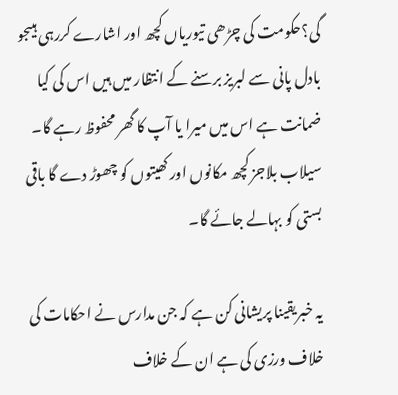گی؟حکومت کی چڑھی تیوریاں کچھ اور اشارے کررہی ہیںجو بادل پانی سے لبریز برسنے کے انتظار میں ہیں اس کی کیا ضمانت ہے اس میں میرا یا آپ کا گھر محفوظ رہے گا۔ سیلاب بلاجز کچھ مکانوں اور کھیتوں کو چھوڑ دے گا باقی بستی کو بہالے جائے گا۔

یہ خبریقینا پریشانی کن ہے کہ جن مدارس نے احکامات کی خلاف ورزی کی ہے ان کے خلاف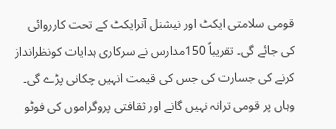قومی سلامتی ایکٹ اور نیشنل آنرایکٹ کے تحت کارروائی کی جائے گی۔ تقریباً 150مدارس نے سرکاری ہدایات کونظرانداز کرنے کی جسارت کی جس کی قیمت انہیں چکانی پڑے گی۔ وہاں پر قومی ترانہ نہیں گانے اور ثقافتی پروگراموں کی فوٹو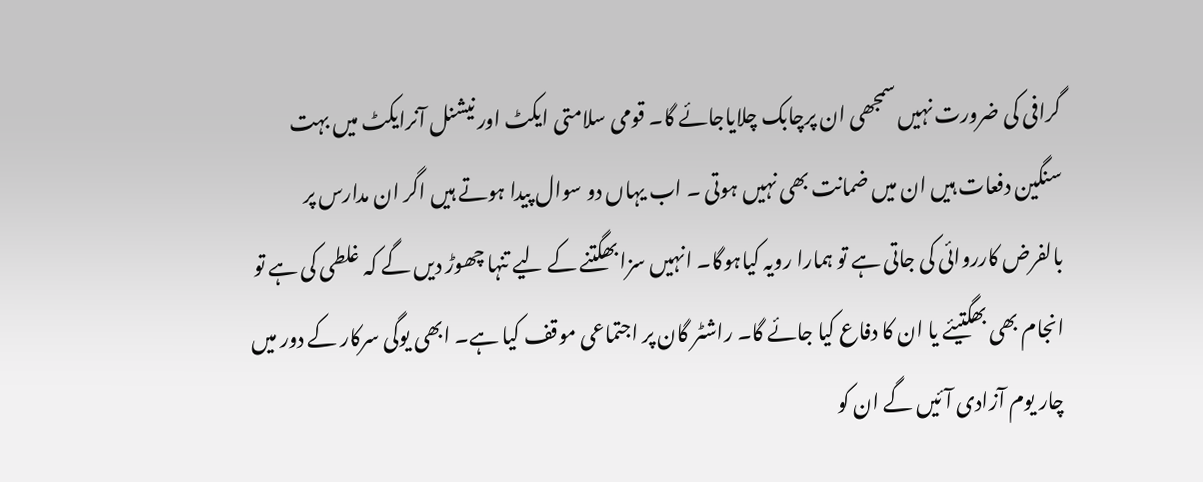گرافی کی ضرورت نہیں سمجھی ان پرچابک چلایاجائے گا۔ قومی سلامتی ایکٹ اور نیشنل آنرایکٹ میں بہت سنگین دفعات ہیں ان میں ضمانت بھی نہیں ہوتی ۔ اب یہاں دو سوال پیدا ہوتے ہیں اگر ان مدارس پر بالفرض کارروائی کی جاتی ہے تو ہمارا رویہ کیاہوگا۔ انہیں سزا بھگتنے کے لیے تنہا چھوڑ دیں گے کہ غلطی کی ہے تو انجام بھی بھگتیئے یا ان کا دفاع کیا جائے گا۔ راشٹر گان پر اجتماعی موقف کیا ہے۔ ابھی یوگی سرکار کے دور میں چار یوم آزادی آئیں گے ان کو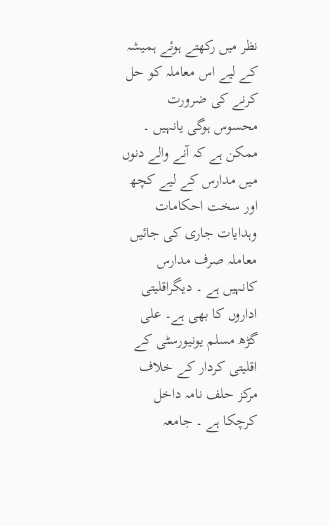نظر میں رکھتے ہوئے ہمیشہ کے لیے اس معاملہ کو حل کرنے کی ضرورت محسوس ہوگی یانہیں ۔ ممکن ہے کہ آنے والے دنوں میں مدارس کے لیے کچھ اور سخت احکامات وہدایات جاری کی جائیں معاملہ صرف مدارس کانہیں ہے ۔ دیگراقلیتی اداروں کا بھی ہے۔ علی گڑھ مسلم یونیورسٹی کے اقلیتی کردار کے خلاف مرکز حلف نامہ داخل کرچکا ہے ۔ جامعہ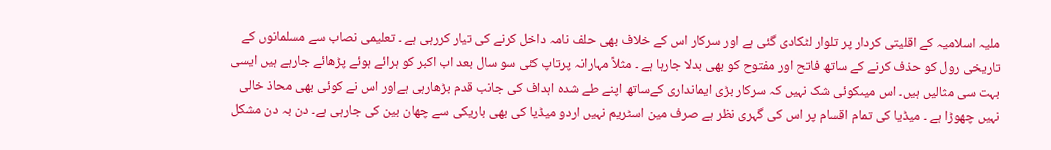ملیہ اسلامیہ کے اقلیتی کردار پر تلوار لٹکادی گئی ہے اور سرکار اس کے خلاف بھی حلف نامہ داخل کرنے کی تیار کررہی ہے ۔ تعلیمی نصاب سے مسلمانوں کے تاریخی رول کو حذف کرنے کے ساتھ فاتح اور مفتوح کو بھی بدلا جارہا ہے ۔ مثلاً مہارانہ پرتاپ کئی سو سال بعد اب اکبر کو ہرائے ہوئے پڑھائے جارہے ہیں ایسی بہت سی مثالیں ہیں۔ اس میںکوئی شک نہیں کہ سرکار بڑی ایمانداری کےساتھ اپنے طے شدہ اہداف کی جانب قدم بڑھارہی ہےاور اس نے کوئی بھی محاذ خالی نہیں چھوڑا ہے ۔ میڈیا کی تمام اقسام پر اس کی گہری نظر ہے صرف مین اسٹریم نہیں اردو میڈیا کی بھی باریکی سے چھان بین کی جارہی ہے۔ دن بہ دن مشکل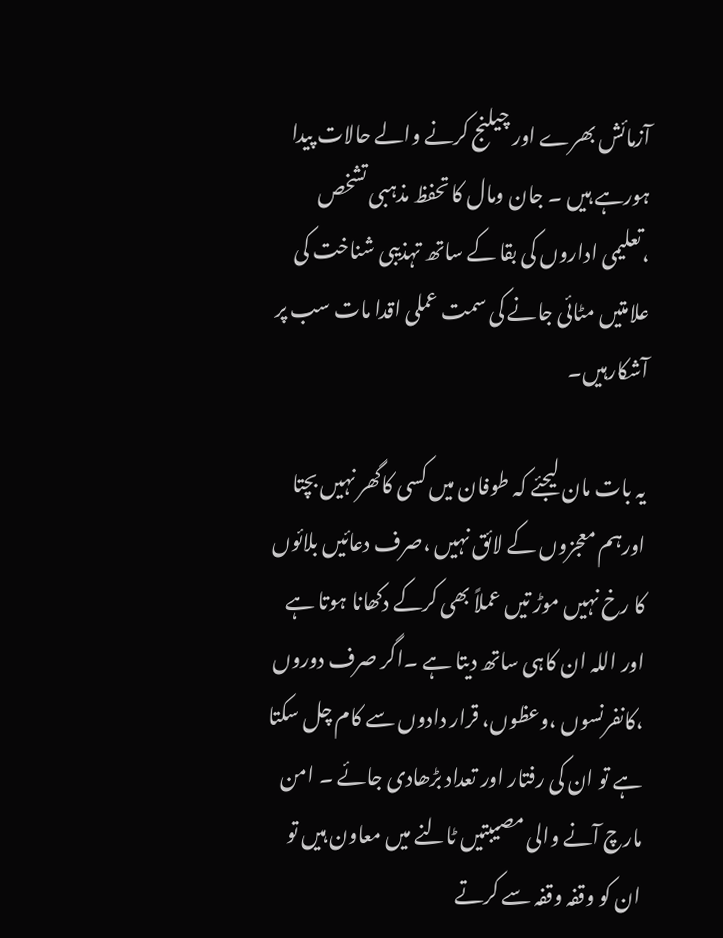آزمائش بھرے اور چیلنج کرنے والے حالات پیدا ہورہے ہیں ۔ جان ومال کا تحفظ مذہبی تشخص ،تعلیمی اداروں کی بقا کے ساتھ تہذیبی شناخت کی علامتیں مٹائی جانے کی سمت عملی اقدا مات سب پر آشکارہیں۔

یہ بات مان لیجئے کہ طوفان میں کسی کاگھر نہیں بچتا اورہم معجزوں کے لائق نہیں ،صرف دعائیں بلائوں کا رخ نہیں موڑ تیں عملاً بھی کرکے دکھانا ہوتا ہے اور اللہ ان کاہی ساتھ دیتا ہے ۔اگر صرف دوروں ،کانفرنسوں ،وعظوں، قرار دادوں سے کام چل سکتا ہے تو ان کی رفتار اور تعداد بڑھادی جائے ۔ امن مارچ آنے والی مصیبتیں ٹالنے میں معاون ہیں تو ان کو وقفہ وقفہ سے کرتے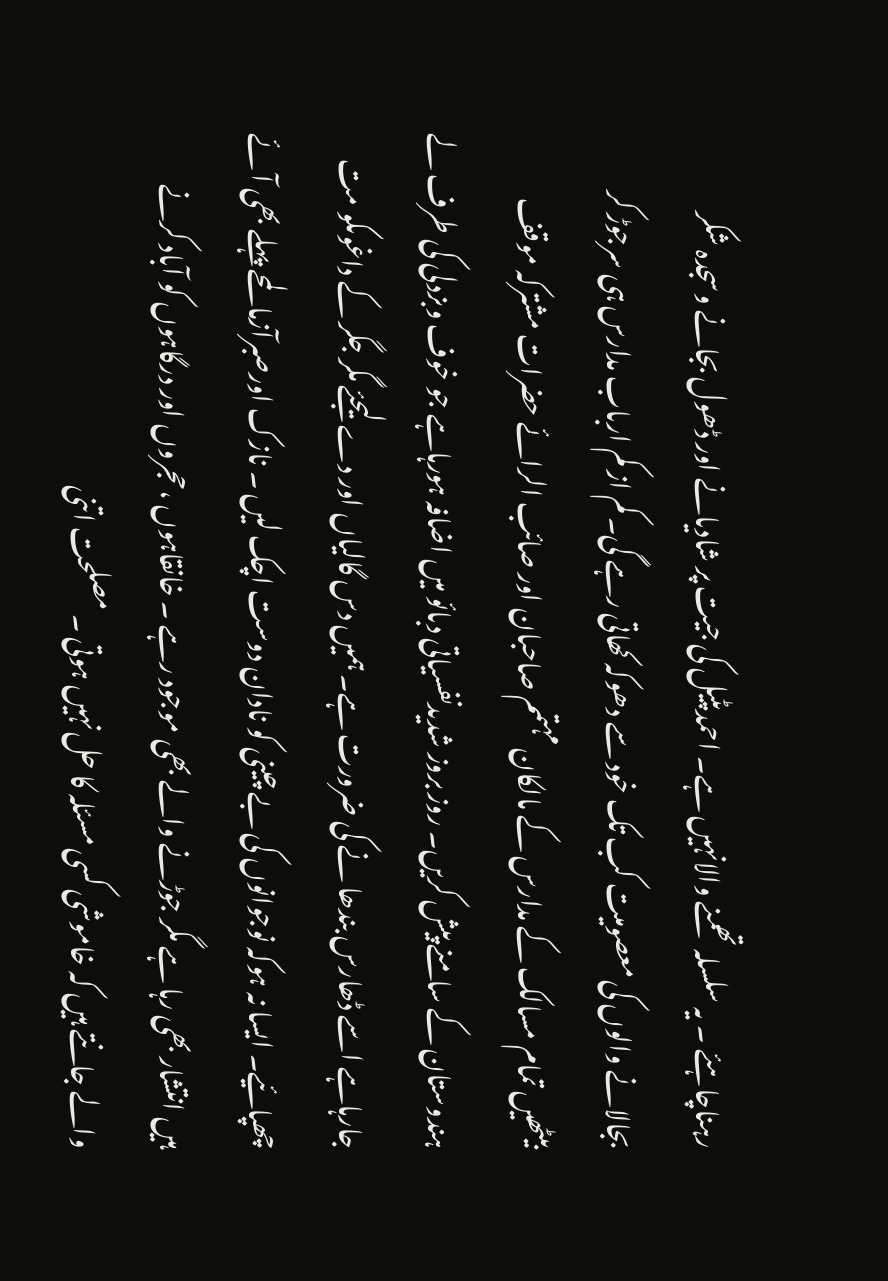رہناچاہئے ۔ یہ سلسلہ تھمنے والانہیں ہے۔ احمدپٹیل کی جیت پر شادیانے اور ڈھول بجانے وسجدہ شکر بجالانے والوں کی معصومیت کب تک خود سے دھوکہ کھاتی رہے گی۔ کم از کم ارباب مدارس ہی سرجوڑ کر بیٹھیں تمام مسالک کے مدارس کے مالکان مہتمم صاحبان اور صائب الرائے حضرات مشترکہ موقف ہندوستان کے سامنے پیش کریں۔ روز بروز شدیدنفسیاتی دبائو میں اضافہ ہورہاہے جو خوف وبزدلی کی طرف لے جارہاہے اسے ڈھارس بندھا نے کی ضرورت ہے۔ ہمیں دس گالیاں اور دے لیجئے مگر جگر کے داغوںکو مت چھپائیے۔ ایسا نہ ہوکہ نوجوانوں کی بے چینی کو نادان دوست اچک لیں ۔ نازک اورصبرآزما لمحے پہلے بھی آئے ہیں انتشار بھی رہا ہے مگر جوڑنے والے بھی موجود رہے ۔ خانقاہوں ،حجروں اور درگاہوں کو آباد کرنے والے جانتے ہیں کہ خاموشی کسی مسئلہ کا حل نہیں ہوتی ۔ مصلحت اتنی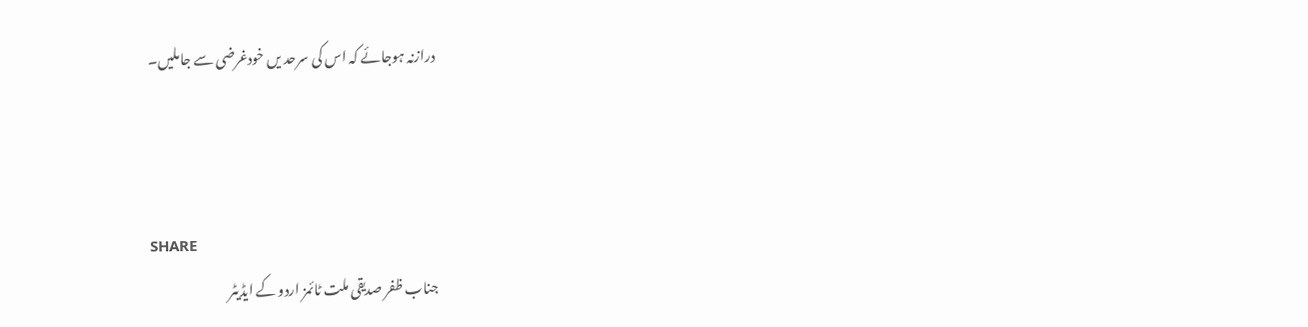درازنہ ہوجائے کہ اس کی سرحد یں خودغرضی سے جاملیں۔



SHARE
جناب ظفر صدیقی ملت ٹائمز اردو کے ایڈیٹر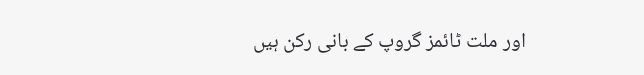اور ملت ٹائمز گروپ کے بانی رکن ہیں